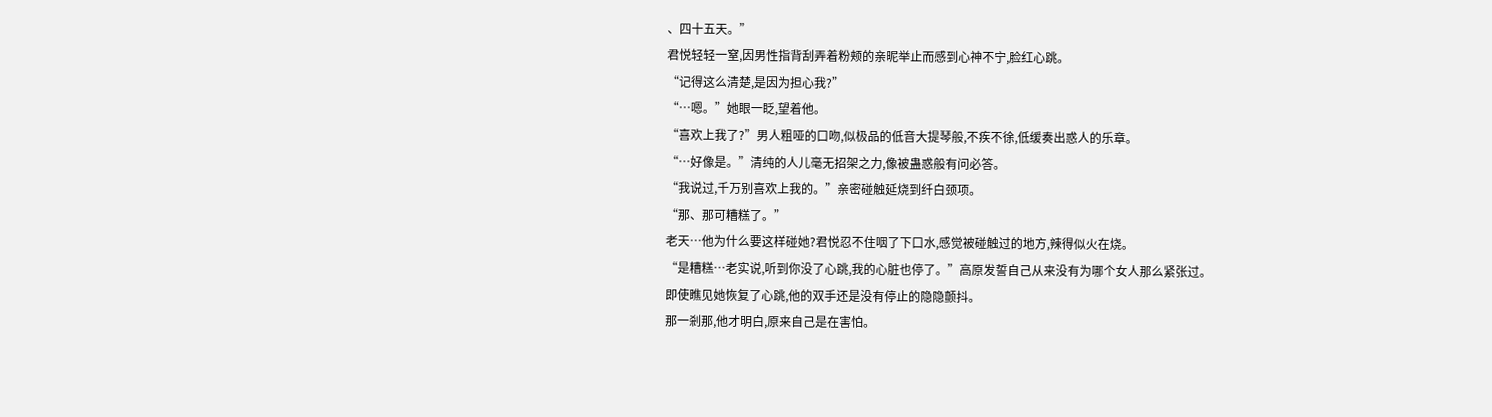、四十五天。”
君悦轻轻一窒,因男性指背刮弄着粉颊的亲昵举止而感到心神不宁,脸红心跳。
“记得这么清楚,是因为担心我?”
“…嗯。”她眼一眨,望着他。
“喜欢上我了?”男人粗哑的口吻,似极品的低音大提琴般,不疾不徐,低缓奏出惑人的乐章。
“…好像是。”清纯的人儿毫无招架之力,像被蛊惑般有问必答。
“我说过,千万别喜欢上我的。”亲密碰触延烧到纤白颈项。
“那、那可糟糕了。”
老天…他为什么要这样碰她?君悦忍不住咽了下口水,感觉被碰触过的地方,辣得似火在烧。
“是糟糕…老实说,听到你没了心跳,我的心脏也停了。”高原发誓自己从来没有为哪个女人那么紧张过。
即使瞧见她恢复了心跳,他的双手还是没有停止的隐隐颤抖。
那一剎那,他才明白,原来自己是在害怕。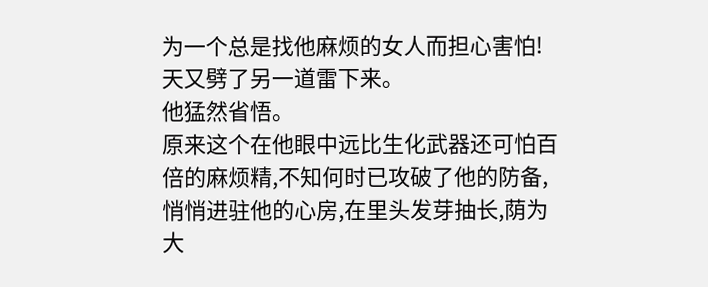为一个总是找他麻烦的女人而担心害怕!
天又劈了另一道雷下来。
他猛然省悟。
原来这个在他眼中远比生化武器还可怕百倍的麻烦精,不知何时已攻破了他的防备,悄悄进驻他的心房,在里头发芽抽长,荫为大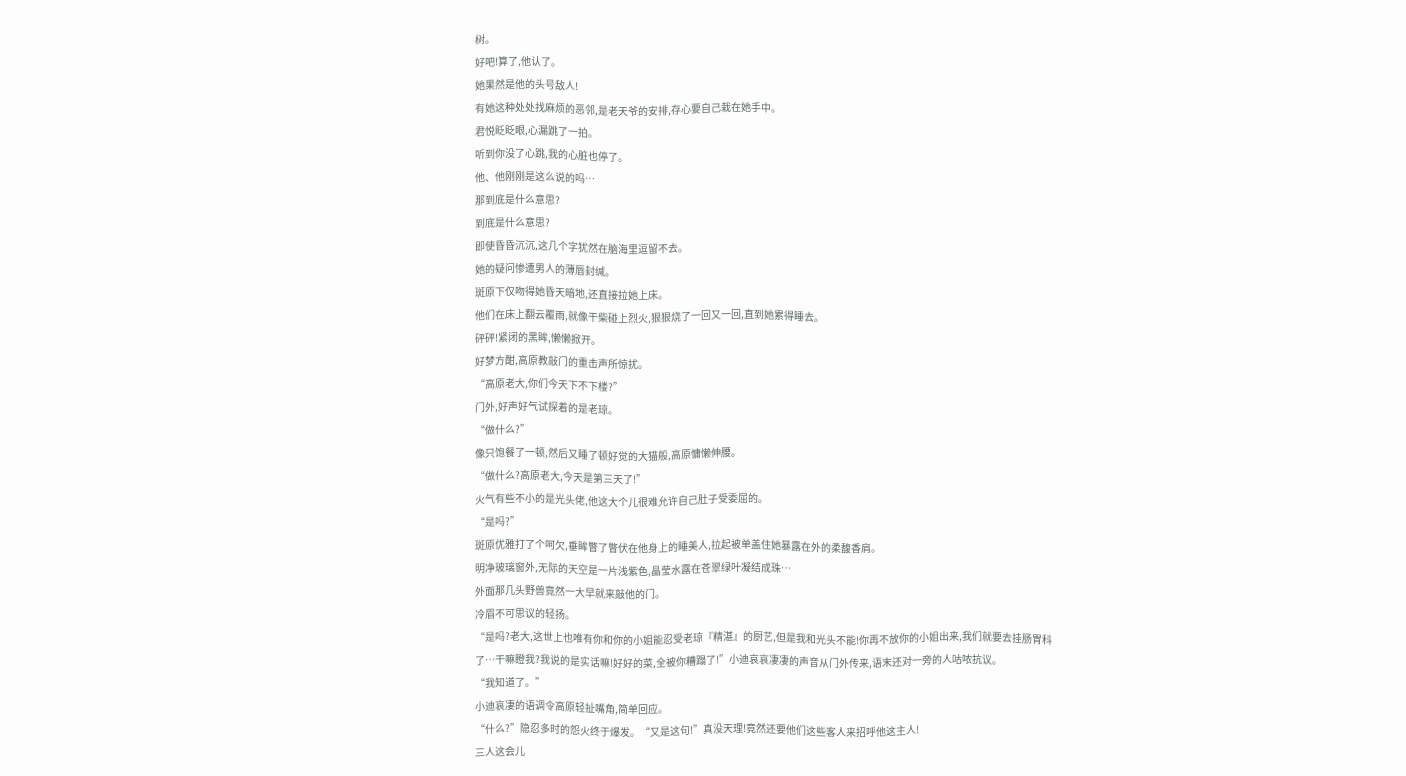树。
好吧!算了,他认了。
她果然是他的头号敌人!
有她这种处处找麻烦的恶邻,是老天爷的安排,存心要自己栽在她手中。
君悦眨眨眼,心漏跳了一拍。
听到你没了心跳,我的心脏也停了。
他、他刚刚是这么说的吗…
那到底是什么意思?
到底是什么意思?
即使昏昏沉沉,这几个字犹然在脑海里逗留不去。
她的疑问惨遭男人的薄唇封缄。
斑原下仅吻得她昏天暗地,还直接拉她上床。
他们在床上翻云覆雨,就像干柴碰上烈火,狠狠烧了一回又一回,直到她累得睡去。
砰砰!紧闭的黑眸,懒懒掀开。
好梦方酣,高原教敲门的重击声所惊扰。
“高原老大,你们今天下不下楼?”
门外,好声好气试探着的是老琼。
“做什么?”
像只饱餐了一顿,然后又睡了顿好觉的大猫般,高原慵懒伸腰。
“做什么?高原老大,今天是第三天了!”
火气有些不小的是光头佬,他这大个儿很难允许自己肚子受委屈的。
“是吗?”
斑原优雅打了个呵欠,垂眸瞥了瞥伏在他身上的睡美人,拉起被单盖住她暴露在外的柔馥香肩。
明净玻璃窗外,无际的天空是一片浅紫色,晶莹水露在苍翠绿叶凝结成珠…
外面那几头野兽竟然一大早就来敲他的门。
冷眉不可思议的轻扬。
“是吗?老大,这世上也唯有你和你的小姐能忍受老琼『精湛』的厨艺,但是我和光头不能!你再不放你的小姐出来,我们就要去挂肠胃科了…干嘛瞪我?我说的是实话嘛!好好的菜,全被你糟蹋了!”小迪哀哀凄凄的声音从门外传来,语末还对一旁的人咕哝抗议。
“我知道了。”
小迪哀凄的语调令高原轻扯嘴角,简单回应。
“什么?”隐忍多时的怨火终于爆发。“又是这句!”真没天理!竟然还要他们这些客人来招呼他这主人!
三人这会儿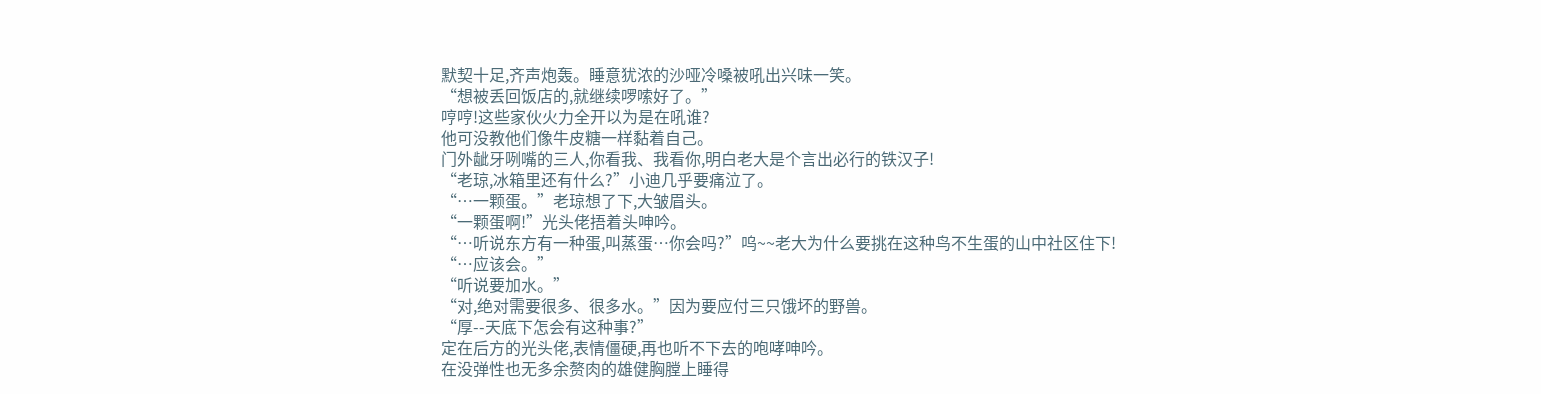默契十足,齐声炮轰。睡意犹浓的沙哑冷嗓被吼出兴味一笑。
“想被丢回饭店的,就继续啰嗦好了。”
哼哼!这些家伙火力全开以为是在吼谁?
他可没教他们像牛皮糖一样黏着自己。
门外龇牙咧嘴的三人,你看我、我看你,明白老大是个言出必行的铁汉子!
“老琼,冰箱里还有什么?”小迪几乎要痛泣了。
“…一颗蛋。”老琼想了下,大皱眉头。
“一颗蛋啊!”光头佬捂着头呻吟。
“…听说东方有一种蛋,叫蒸蛋…你会吗?”呜~~老大为什么要挑在这种鸟不生蛋的山中社区住下!
“…应该会。”
“听说要加水。”
“对,绝对需要很多、很多水。”因为要应付三只饿坏的野兽。
“厚--天底下怎会有这种事?”
定在后方的光头佬,表情僵硬,再也听不下去的咆哮呻吟。
在没弹性也无多余赘肉的雄健胸膛上睡得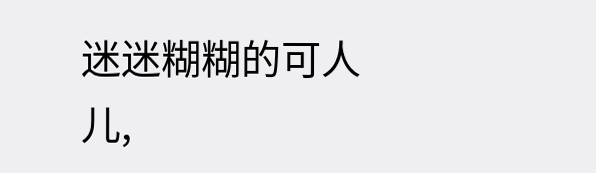迷迷糊糊的可人儿,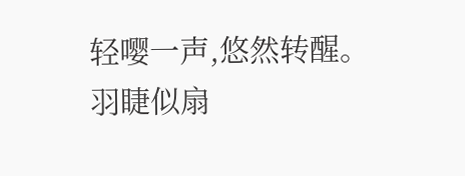轻嘤一声,悠然转醒。
羽睫似扇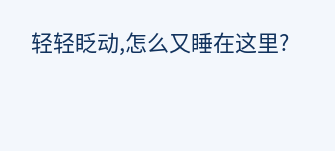轻轻眨动,怎么又睡在这里?